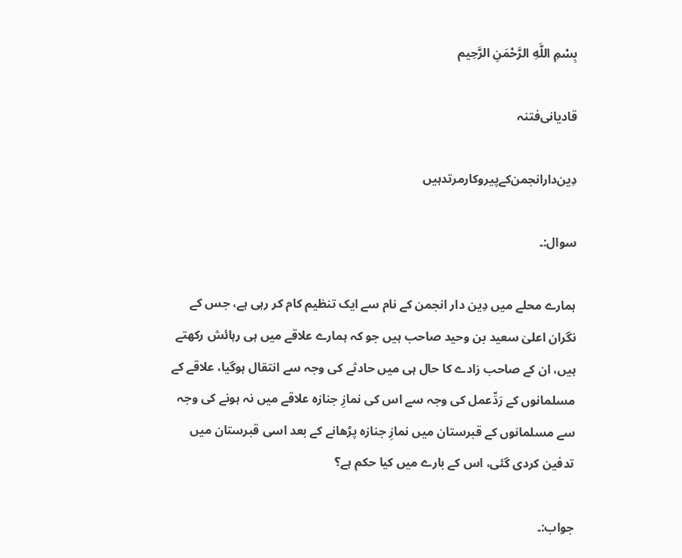بِسْمِ اللَّهِ الرَّحْمَنِ الرَّحِيم

قادیانی‌فتنہ

دِین‌دار‌انجمن‌کے‌پیروکار‌مرتد‌ہیں

سوال:۔

ہمارے محلے میں دِین دار انجمن کے نام سے ایک تنظیم کام کر رہی ہے، جس کے نگران اعلیٰ سعید بن وحید صاحب ہیں جو کہ ہمارے علاقے میں ہی رہائش رکھتے ہیں، ان کے صاحب زادے کا حال ہی میں حادثے کی وجہ سے انتقال ہوگیا، علاقے کے مسلمانوں کے رَدِّعمل کی وجہ سے اس کی نمازِ جنازہ علاقے میں نہ ہونے کی وجہ سے مسلمانوں کے قبرستان میں نمازِ جنازہ پڑھانے کے بعد اسی قبرستان میں تدفین کردی گئی، اس کے بارے میں کیا حکم ہے؟

جواب:۔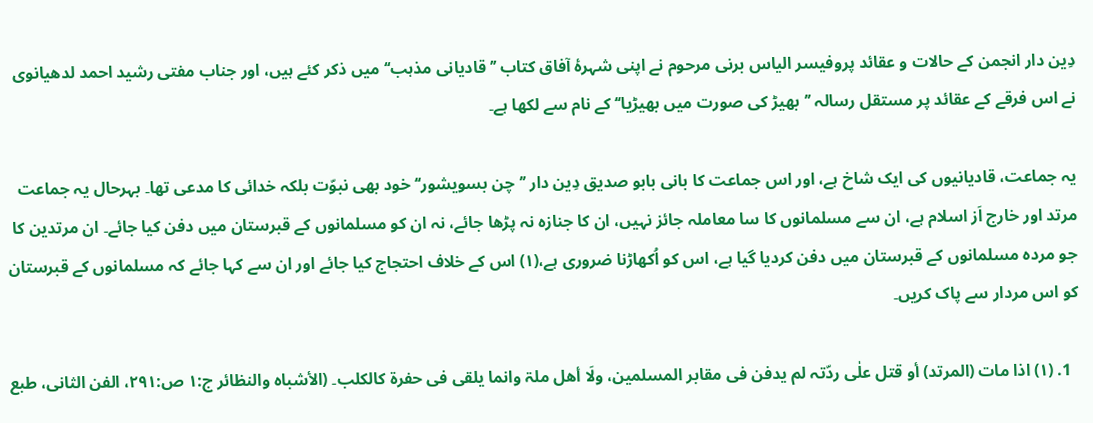دِین دار انجمن کے حالات و عقائد پروفیسر الیاس برنی مرحوم نے اپنی شہرۂ آفاق کتاب ’’قادیانی مذہب‘‘ میں ذکر کئے ہیں، اور جناب مفتی رشید احمد لدھیانوی نے اس فرقے کے عقائد پر مستقل رسالہ ’’بھیڑ کی صورت میں بھیڑیا‘‘ کے نام سے لکھا ہے۔

یہ جماعت، قادیانیوں کی ایک شاخ ہے، اور اس جماعت کا بانی بابو صدیق دِین دار ’’چن بسویشور‘‘ خود بھی نبوّت بلکہ خدائی کا مدعی تھا۔ بہرحال یہ جماعت مرتد اور خارج اَز اسلام ہے، ان سے مسلمانوں کا سا معاملہ جائز نہیں، ان کا جنازہ نہ پڑھا جائے، نہ ان کو مسلمانوں کے قبرستان میں دفن کیا جائے۔ ان مرتدین کا جو مردہ مسلمانوں کے قبرستان میں دفن کردیا گیا ہے، اس کو اُکھاڑنا ضروری ہے،(۱) اس کے خلاف احتجاج کیا جائے اور ان سے کہا جائے کہ مسلمانوں کے قبرستان کو اس مردار سے پاک کریں۔

  1. (۱) اذا مات (المرتد) أو قتل علٰی ردّتہ لم یدفن فی مقابر المسلمین، ولَا أھل ملۃ وانما یلقی فی حفرۃ کالكلب۔ (الأشباہ والنظائر ج:۱ ص:۲۹۱، الفن الثانی، طبع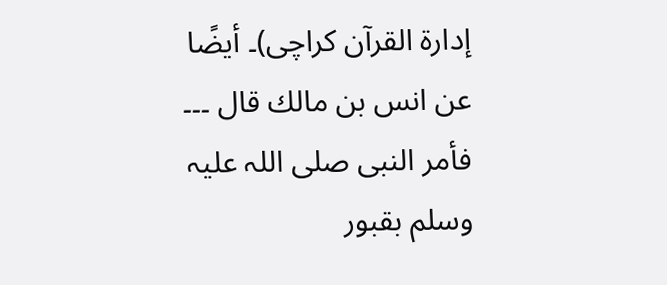إدارۃ القرآن کراچی)۔ أیضًا عن انس بن مالك قال ۔۔۔ فأمر النبی صلی اللہ علیہ وسلم بقبور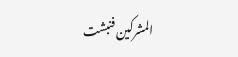المشرکین فنبشت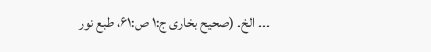۔۔۔ الخ۔ (صحیح بخاری ج:۱ ص:۶۱، طبع نور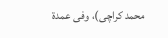محمد کراچی)، وفی عمدۃ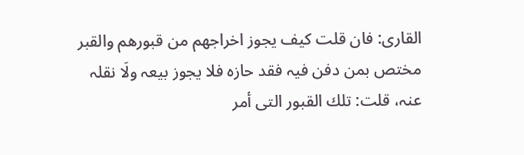القاری: فان قلت کیف یجوز اخراجھم من قبورھم والقبر مختص بمن دفن فیہ فقد حازہ فلا یجوز بیعہ ولَا نقلہ عنہ، قلت: تلك القبور التی أمر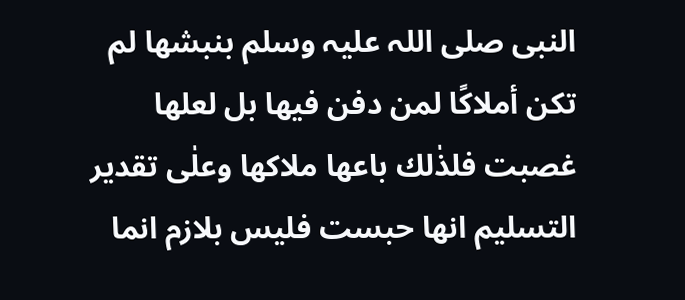النبی صلی اللہ علیہ وسلم بنبشھا لم تكن أملاكًا لمن دفن فیھا بل لعلھا غصبت فلذٰلك باعھا ملاکھا وعلٰی تقدیر التسلیم انھا حبست فلیس بلازم انما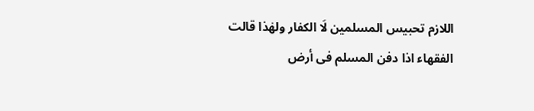اللازم تحبیس المسلمین لَا الکفار ولھٰذا قالت الفقھاء اذا دفن المسلم فی أرض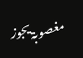مغصوبۃ یجوز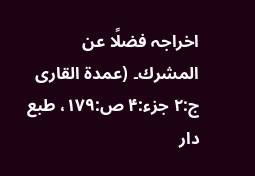اخراجہ فضلًا عن المشرك۔ (عمدۃ القاری ج:۲ جزء:۴ ص:۱۷۹، طبع دار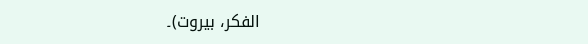الفکر، بیروت)۔